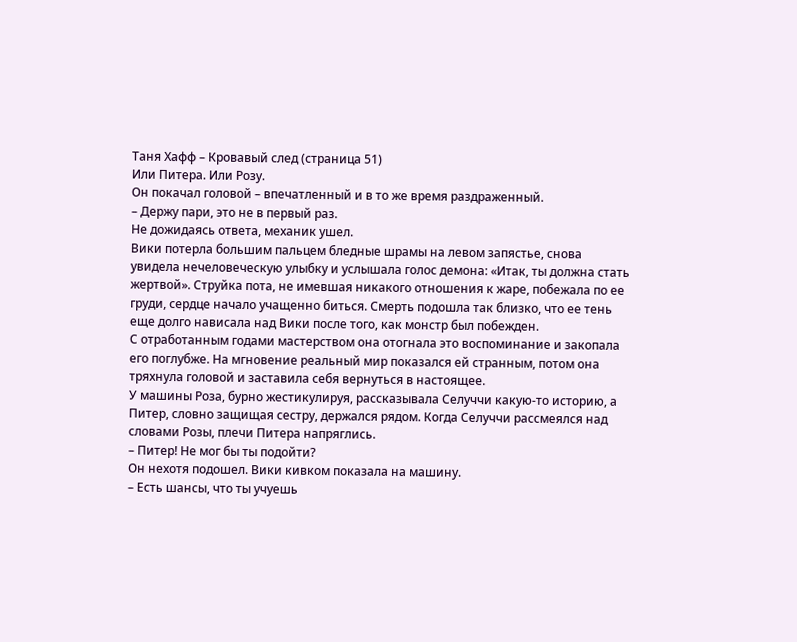Таня Хафф – Кровавый след (страница 51)
Или Питера. Или Розу.
Он покачал головой – впечатленный и в то же время раздраженный.
– Держу пари, это не в первый раз.
Не дожидаясь ответа, механик ушел.
Вики потерла большим пальцем бледные шрамы на левом запястье, снова увидела нечеловеческую улыбку и услышала голос демона: «Итак, ты должна стать жертвой». Струйка пота, не имевшая никакого отношения к жаре, побежала по ее груди, сердце начало учащенно биться. Смерть подошла так близко, что ее тень еще долго нависала над Вики после того, как монстр был побежден.
С отработанным годами мастерством она отогнала это воспоминание и закопала его поглубже. На мгновение реальный мир показался ей странным, потом она тряхнула головой и заставила себя вернуться в настоящее.
У машины Роза, бурно жестикулируя, рассказывала Селуччи какую-то историю, а Питер, словно защищая сестру, держался рядом. Когда Селуччи рассмеялся над словами Розы, плечи Питера напряглись.
– Питер! Не мог бы ты подойти?
Он нехотя подошел. Вики кивком показала на машину.
– Есть шансы, что ты учуешь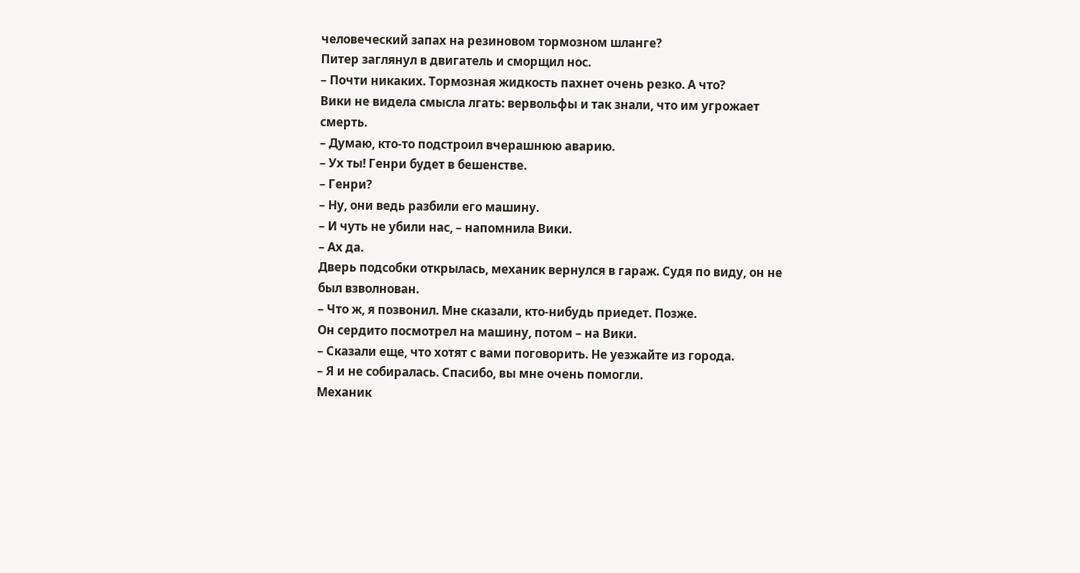человеческий запах на резиновом тормозном шланге?
Питер заглянул в двигатель и сморщил нос.
– Почти никаких. Тормозная жидкость пахнет очень резко. А что?
Вики не видела смысла лгать: вервольфы и так знали, что им угрожает смерть.
– Думаю, кто-то подстроил вчерашнюю аварию.
– Ух ты! Генри будет в бешенстве.
– Генри?
– Ну, они ведь разбили его машину.
– И чуть не убили нас, – напомнила Вики.
– Ах да.
Дверь подсобки открылась, механик вернулся в гараж. Судя по виду, он не был взволнован.
– Что ж, я позвонил. Мне сказали, кто-нибудь приедет. Позже.
Он сердито посмотрел на машину, потом – на Вики.
– Сказали еще, что хотят с вами поговорить. Не уезжайте из города.
– Я и не собиралась. Спасибо, вы мне очень помогли.
Механик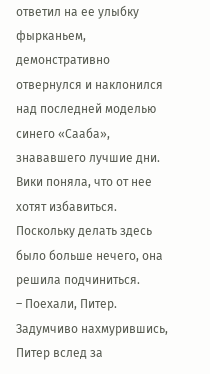ответил на ее улыбку фырканьем, демонстративно отвернулся и наклонился над последней моделью синего «Сааба», знававшего лучшие дни.
Вики поняла, что от нее хотят избавиться. Поскольку делать здесь было больше нечего, она решила подчиниться.
– Поехали, Питер.
Задумчиво нахмурившись, Питер вслед за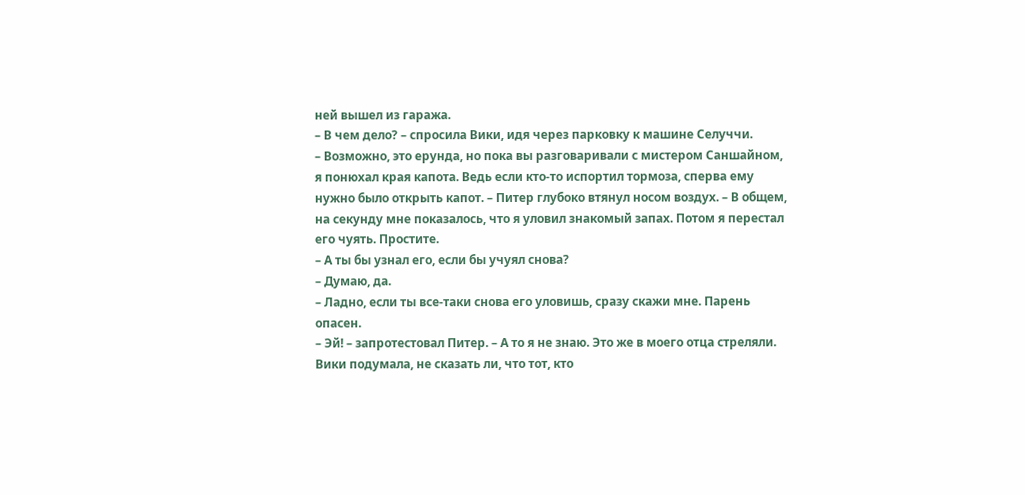ней вышел из гаража.
– В чем дело? – спросила Вики, идя через парковку к машине Селуччи.
– Возможно, это ерунда, но пока вы разговаривали с мистером Саншайном, я понюхал края капота. Ведь если кто-то испортил тормоза, сперва ему нужно было открыть капот. – Питер глубоко втянул носом воздух. – В общем, на секунду мне показалось, что я уловил знакомый запах. Потом я перестал его чуять. Простите.
– А ты бы узнал его, если бы учуял снова?
– Думаю, да.
– Ладно, если ты все-таки снова его уловишь, сразу скажи мне. Парень опасен.
– Эй! – запротестовал Питер. – А то я не знаю. Это же в моего отца стреляли.
Вики подумала, не сказать ли, что тот, кто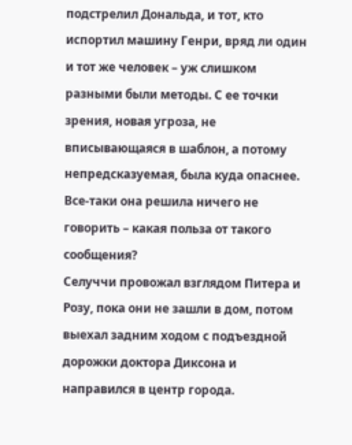подстрелил Дональда, и тот, кто испортил машину Генри, вряд ли один и тот же человек – уж слишком разными были методы. С ее точки зрения, новая угроза, не вписывающаяся в шаблон, а потому непредсказуемая, была куда опаснее. Все-таки она решила ничего не говорить – какая польза от такого сообщения?
Селуччи провожал взглядом Питера и Розу, пока они не зашли в дом, потом выехал задним ходом с подъездной дорожки доктора Диксона и направился в центр города.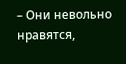– Они невольно нравятся,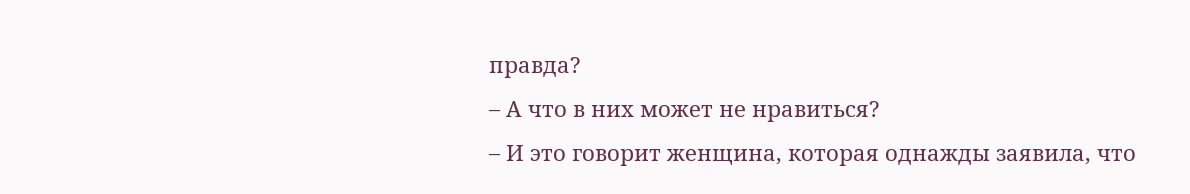правда?
– А что в них может не нравиться?
– И это говорит женщина, которая однажды заявила, что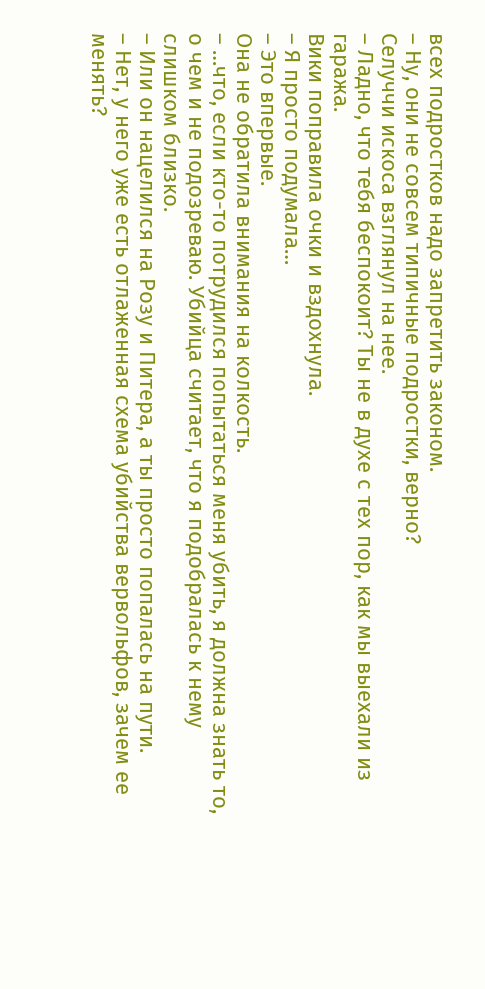всех подростков надо запретить законом.
– Ну, они не совсем типичные подростки, верно?
Селуччи искоса взглянул на нее.
– Ладно, что тебя беспокоит? Ты не в духе с тех пор, как мы выехали из гаража.
Вики поправила очки и вздохнула.
– Я просто подумала…
– Это впервые.
Она не обратила внимания на колкость.
– …что, если кто-то потрудился попытаться меня убить, я должна знать то, о чем и не подозреваю. Убийца считает, что я подобралась к нему слишком близко.
– Или он нацелился на Розу и Питера, а ты просто попалась на пути.
– Нет, у него уже есть отлаженная схема убийства вервольфов, зачем ее менять?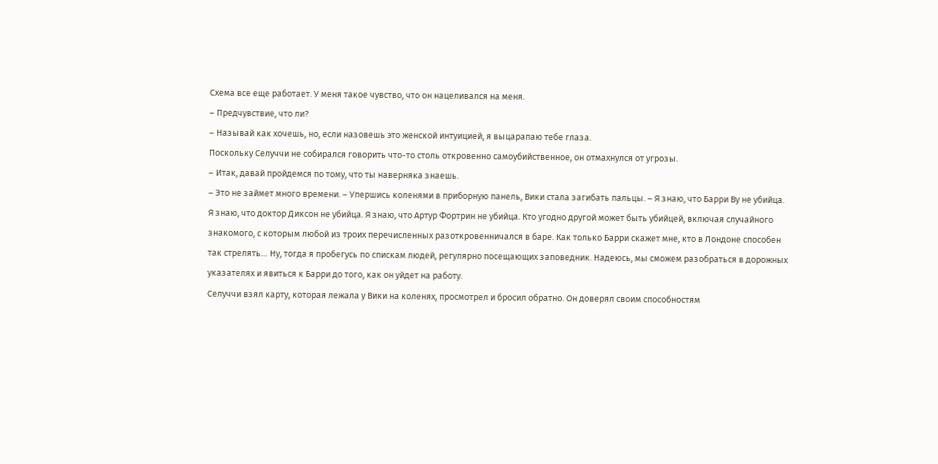Схема все еще работает. У меня такое чувство, что он нацеливался на меня.
– Предчувствие, что ли?
– Называй как хочешь, но, если назовешь это женской интуицией, я выцарапаю тебе глаза.
Поскольку Селуччи не собирался говорить что-то столь откровенно самоубийственное, он отмахнулся от угрозы.
– Итак, давай пройдемся по тому, что ты наверняка знаешь.
– Это не займет много времени. – Упершись коленями в приборную панель, Вики стала загибать пальцы. – Я знаю, что Барри Ву не убийца. Я знаю, что доктор Диксон не убийца. Я знаю, что Артур Фортрин не убийца. Кто угодно другой может быть убийцей, включая случайного знакомого, с которым любой из троих перечисленных разоткровенничался в баре. Как только Барри скажет мне, кто в Лондоне способен так стрелять… Ну, тогда я пробегусь по спискам людей, регулярно посещающих заповедник. Надеюсь, мы сможем разобраться в дорожных указателях и явиться к Барри до того, как он уйдет на работу.
Селуччи взял карту, которая лежала у Вики на коленях, просмотрел и бросил обратно. Он доверял своим способностям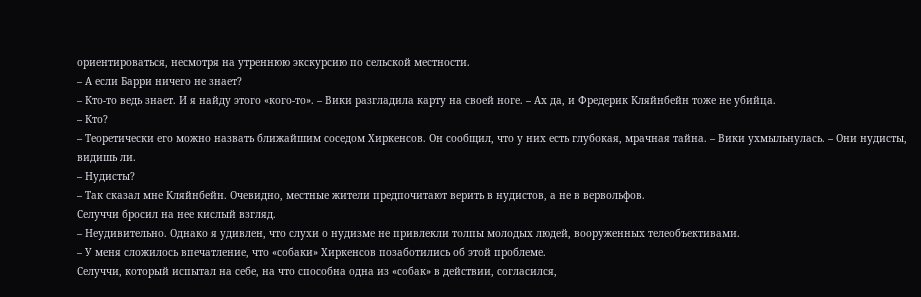ориентироваться, несмотря на утреннюю экскурсию по сельской местности.
– А если Барри ничего не знает?
– Кто-то ведь знает. И я найду этого «кого-то». – Вики разгладила карту на своей ноге. – Ах да, и Фредерик Кляйнбейн тоже не убийца.
– Кто?
– Теоретически его можно назвать ближайшим соседом Хиркенсов. Он сообщил, что у них есть глубокая, мрачная тайна. – Вики ухмыльнулась. – Они нудисты, видишь ли.
– Нудисты?
– Так сказал мне Кляйнбейн. Очевидно, местные жители предпочитают верить в нудистов, а не в вервольфов.
Селуччи бросил на нее кислый взгляд.
– Неудивительно. Однако я удивлен, что слухи о нудизме не привлекли толпы молодых людей, вооруженных телеобъективами.
– У меня сложилось впечатление, что «собаки» Хиркенсов позаботились об этой проблеме.
Селуччи, который испытал на себе, на что способна одна из «собак» в действии, согласился,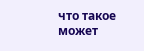что такое может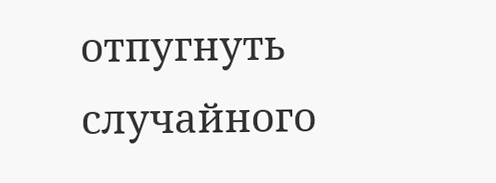отпугнуть случайного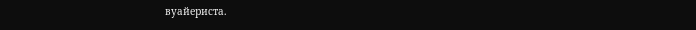вуайериста.